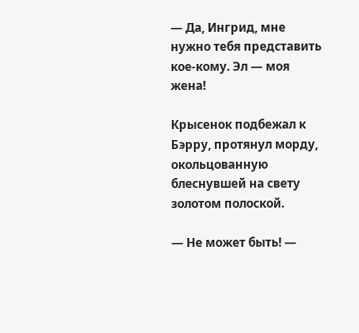— Да, Ингрид, мне нужно тебя представить кое-кому. Эл — моя жена!

Крысенок подбежал к Бэрру, протянул морду, окольцованную блеснувшей на свету золотом полоской.

— Не может быть! —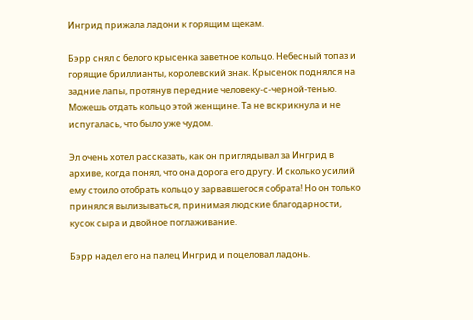Ингрид прижала ладони к горящим щекам.

Бэрр снял с белого крысенка заветное кольцо. Небесный топаз и горящие бриллианты, королевский знак. Крысенок поднялся на задние лапы, протянув передние человеку-с-черной-тенью. Можешь отдать кольцо этой женщине. Та не вскрикнула и не испугалась, что было уже чудом.

Эл очень хотел рассказать, как он приглядывал за Ингрид в архиве, когда понял, что она дорога его другу. И сколько усилий ему стоило отобрать кольцо у зарвавшегося собрата! Но он только принялся вылизываться, принимая людские благодарности, кусок сыра и двойное поглаживание.

Бэрр надел его на палец Ингрид и поцеловал ладонь.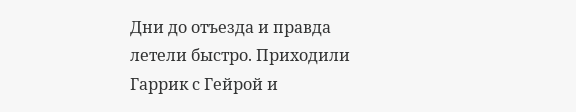Дни до отъезда и правда летели быстро. Приходили Гаррик с Гейрой и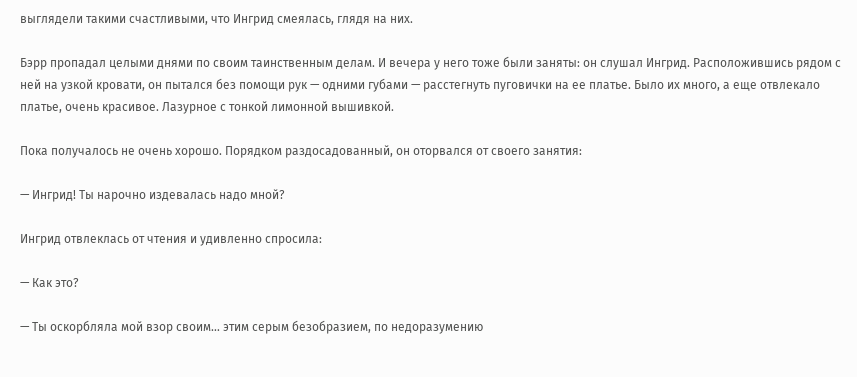выглядели такими счастливыми, что Ингрид смеялась, глядя на них.

Бэрр пропадал целыми днями по своим таинственным делам. И вечера у него тоже были заняты: он слушал Ингрид. Расположившись рядом с ней на узкой кровати, он пытался без помощи рук — одними губами — расстегнуть пуговички на ее платье. Было их много, а еще отвлекало платье, очень красивое. Лазурное с тонкой лимонной вышивкой.

Пока получалось не очень хорошо. Порядком раздосадованный, он оторвался от своего занятия:

— Ингрид! Ты нарочно издевалась надо мной?

Ингрид отвлеклась от чтения и удивленно спросила:

— Как это?

— Ты оскорбляла мой взор своим… этим серым безобразием, по недоразумению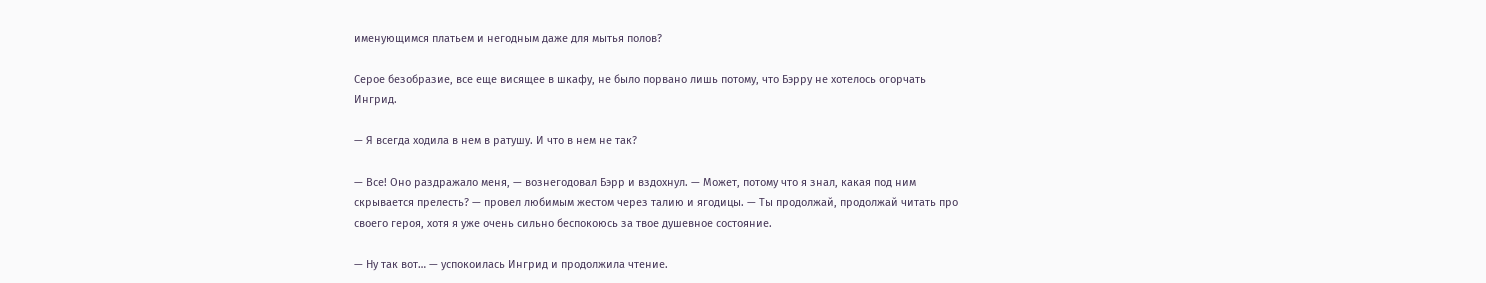именующимся платьем и негодным даже для мытья полов?

Серое безобразие, все еще висящее в шкафу, не было порвано лишь потому, что Бэрру не хотелось огорчать Ингрид.

— Я всегда ходила в нем в ратушу. И что в нем не так?

— Все! Оно раздражало меня, — вознегодовал Бэрр и вздохнул. — Может, потому что я знал, какая под ним скрывается прелесть? — провел любимым жестом через талию и ягодицы. — Ты продолжай, продолжай читать про своего героя, хотя я уже очень сильно беспокоюсь за твое душевное состояние.

— Ну так вот… — успокоилась Ингрид и продолжила чтение.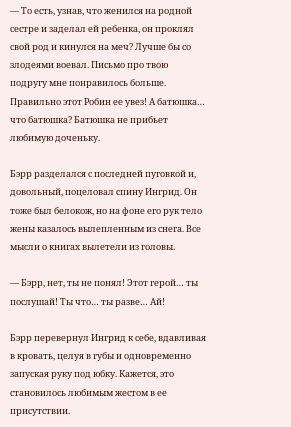— То есть, узнав, что женился на родной сестре и заделал ей ребенка, он проклял свой род и кинулся на меч? Лучше бы со злодеями воевал. Письмо про твою подругу мне понравилось больше. Правильно этот Робин ее увез! А батюшка… что батюшка? Батюшка не прибьет любимую доченьку.

Бэрр разделался с последней пуговкой и, довольный, поцеловал спину Ингрид. Он тоже был белокож, но на фоне его рук тело жены казалось вылепленным из снега. Все мысли о книгах вылетели из головы.

— Бэрр, нет, ты не понял! Этот герой… ты послушай! Ты что… ты разве… Ай!

Бэрр перевернул Ингрид к себе, вдавливая в кровать, целуя в губы и одновременно запуская руку под юбку. Кажется, это становилось любимым жестом в ее присутствии.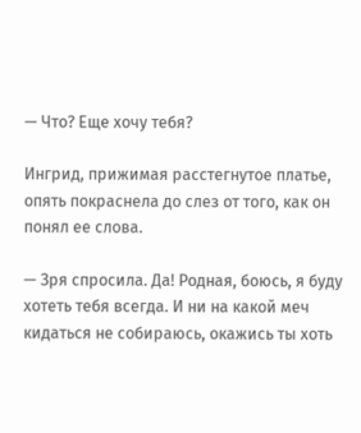— Что? Еще хочу тебя?

Ингрид, прижимая расстегнутое платье, опять покраснела до слез от того, как он понял ее слова.

— Зря спросила. Да! Родная, боюсь, я буду хотеть тебя всегда. И ни на какой меч кидаться не собираюсь, окажись ты хоть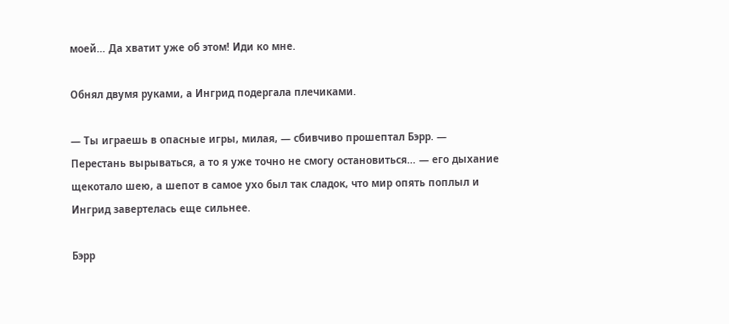моей… Да хватит уже об этом! Иди ко мне.

Обнял двумя руками, а Ингрид подергала плечиками.

— Ты играешь в опасные игры, милая, — сбивчиво прошептал Бэрр. — Перестань вырываться, а то я уже точно не смогу остановиться… — его дыхание щекотало шею, а шепот в самое ухо был так сладок, что мир опять поплыл и Ингрид завертелась еще сильнее.

Бэрр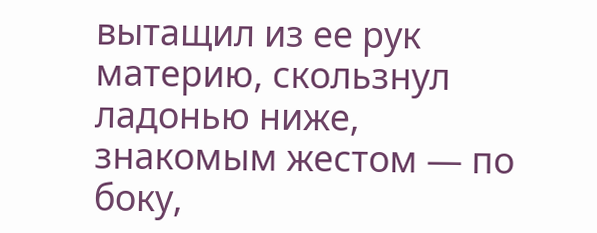вытащил из ее рук материю, скользнул ладонью ниже, знакомым жестом — по боку,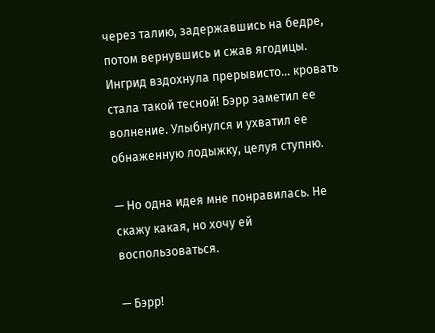через талию, задержавшись на бедре, потом вернувшись и сжав ягодицы. Ингрид вздохнула прерывисто… кровать стала такой тесной! Бэрр заметил ее волнение. Улыбнулся и ухватил ее обнаженную лодыжку, целуя ступню.

— Но одна идея мне понравилась. Не скажу какая, но хочу ей воспользоваться.

— Бэрр!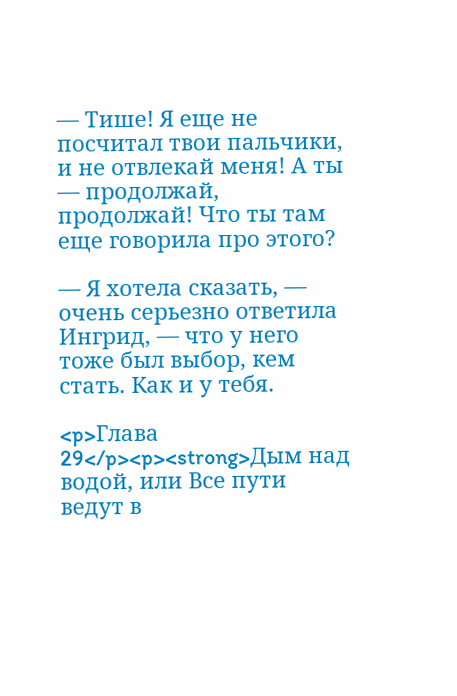— Тише! Я еще не посчитал твои пальчики, и не отвлекай меня! А ты — продолжай, продолжай! Что ты там еще говорила про этого?

— Я хотела сказать, — очень серьезно ответила Ингрид, — что у него тоже был выбор, кем стать. Как и у тебя.

<p>Глава 29</p><p><strong>Дым над водой, или Все пути ведут в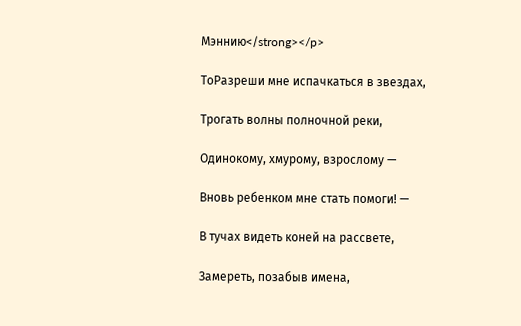Мэннию</strong></p>

ТоРазреши мне испачкаться в звездах,

Трогать волны полночной реки,

Одинокому, хмурому, взрослому —

Вновь ребенком мне стать помоги! —

В тучах видеть коней на рассвете,

Замереть, позабыв имена,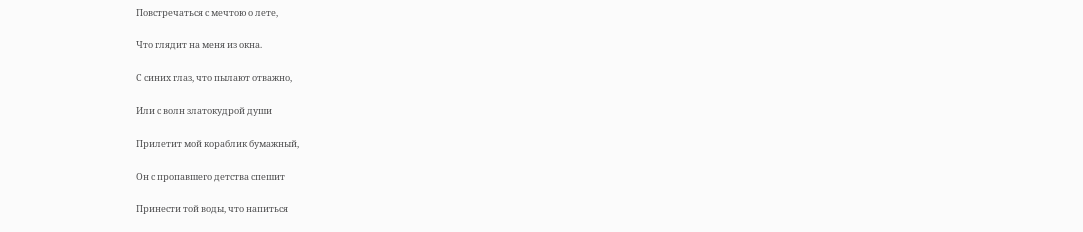Повстречаться с мечтою о лете,

Что глядит на меня из окна.

С синих глаз, что пылают отважно,

Или с волн златокудрой души

Прилетит мой кораблик бумажный,

Он с пропавшего детства спешит

Принести той воды, что напиться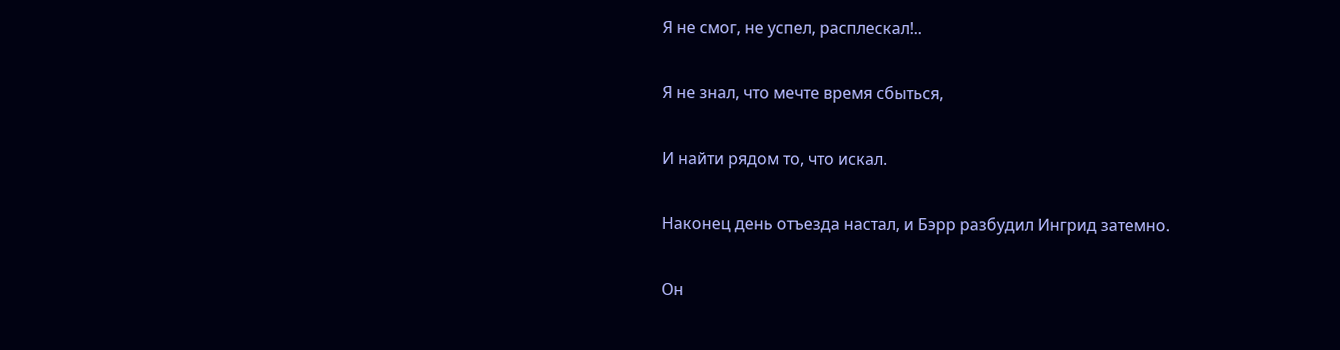Я не смог, не успел, расплескал!..

Я не знал, что мечте время сбыться,

И найти рядом то, что искал.

Наконец день отъезда настал, и Бэрр разбудил Ингрид затемно.

Он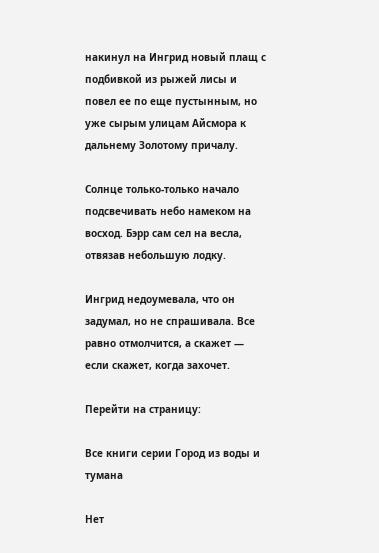накинул на Ингрид новый плащ с подбивкой из рыжей лисы и повел ее по еще пустынным, но уже сырым улицам Айсмора к дальнему Золотому причалу.

Солнце только-только начало подсвечивать небо намеком на восход. Бэрр сам сел на весла, отвязав небольшую лодку.

Ингрид недоумевала, что он задумал, но не спрашивала. Все равно отмолчится, а скажет — если скажет, когда захочет.

Перейти на страницу:

Все книги серии Город из воды и тумана

Нет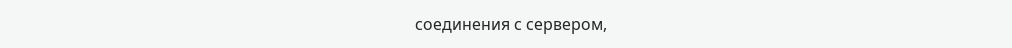соединения с сервером,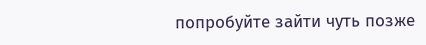попробуйте зайти чуть позже